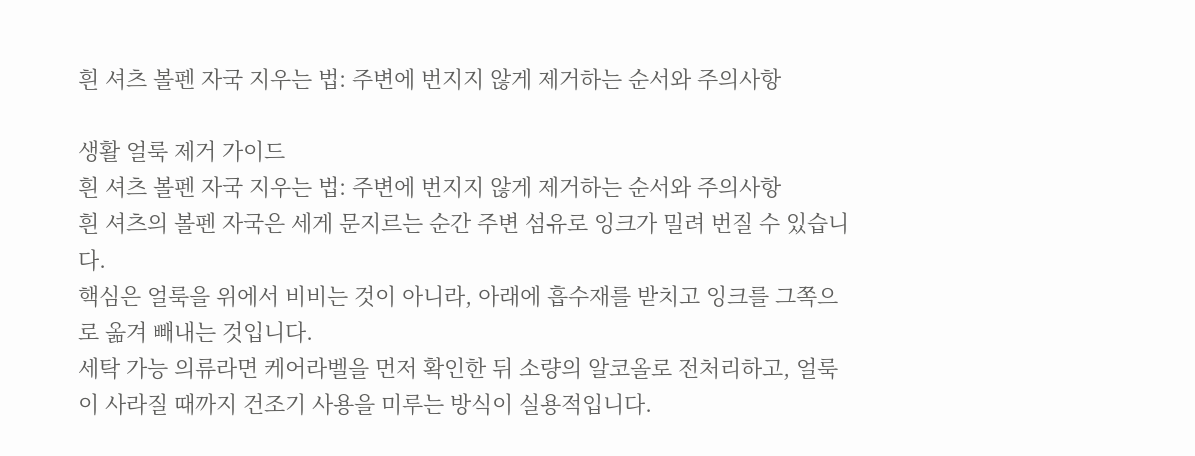흰 셔츠 볼펜 자국 지우는 법: 주변에 번지지 않게 제거하는 순서와 주의사항

생활 얼룩 제거 가이드
흰 셔츠 볼펜 자국 지우는 법: 주변에 번지지 않게 제거하는 순서와 주의사항
흰 셔츠의 볼펜 자국은 세게 문지르는 순간 주변 섬유로 잉크가 밀려 번질 수 있습니다.
핵심은 얼룩을 위에서 비비는 것이 아니라, 아래에 흡수재를 받치고 잉크를 그쪽으로 옮겨 빼내는 것입니다.
세탁 가능 의류라면 케어라벨을 먼저 확인한 뒤 소량의 알코올로 전처리하고, 얼룩이 사라질 때까지 건조기 사용을 미루는 방식이 실용적입니다.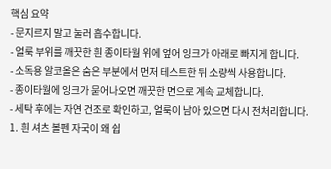핵심 요약
- 문지르지 말고 눌러 흡수합니다.
- 얼룩 부위를 깨끗한 흰 종이타월 위에 엎어 잉크가 아래로 빠지게 합니다.
- 소독용 알코올은 숨은 부분에서 먼저 테스트한 뒤 소량씩 사용합니다.
- 종이타월에 잉크가 묻어나오면 깨끗한 면으로 계속 교체합니다.
- 세탁 후에는 자연 건조로 확인하고, 얼룩이 남아 있으면 다시 전처리합니다.
1. 흰 셔츠 볼펜 자국이 왜 쉽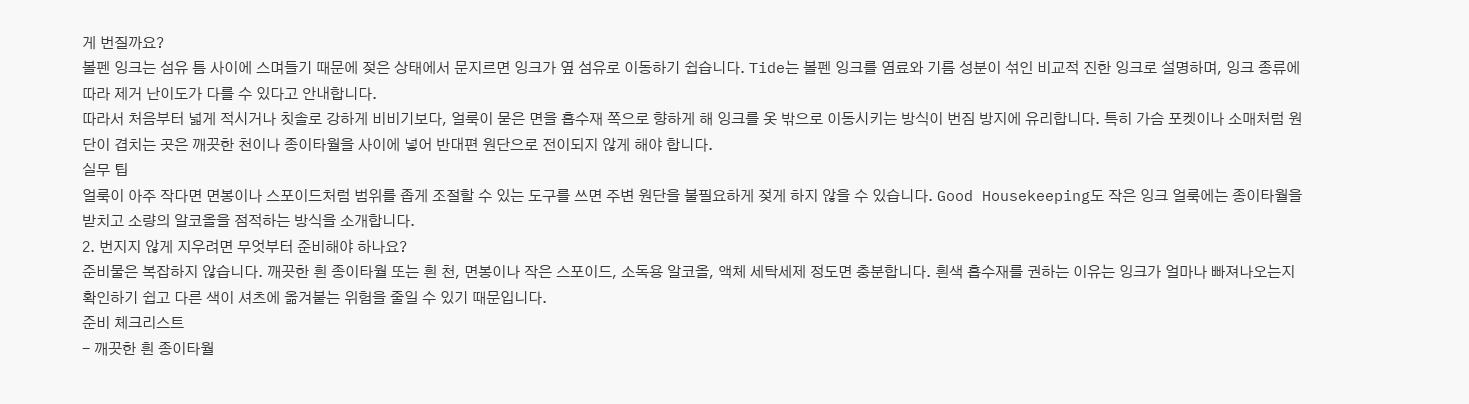게 번질까요?
볼펜 잉크는 섬유 틈 사이에 스며들기 때문에 젖은 상태에서 문지르면 잉크가 옆 섬유로 이동하기 쉽습니다. Tide는 볼펜 잉크를 염료와 기름 성분이 섞인 비교적 진한 잉크로 설명하며, 잉크 종류에 따라 제거 난이도가 다를 수 있다고 안내합니다.
따라서 처음부터 넓게 적시거나 칫솔로 강하게 비비기보다, 얼룩이 묻은 면을 흡수재 쪽으로 향하게 해 잉크를 옷 밖으로 이동시키는 방식이 번짐 방지에 유리합니다. 특히 가슴 포켓이나 소매처럼 원단이 겹치는 곳은 깨끗한 천이나 종이타월을 사이에 넣어 반대편 원단으로 전이되지 않게 해야 합니다.
실무 팁
얼룩이 아주 작다면 면봉이나 스포이드처럼 범위를 좁게 조절할 수 있는 도구를 쓰면 주변 원단을 불필요하게 젖게 하지 않을 수 있습니다. Good Housekeeping도 작은 잉크 얼룩에는 종이타월을 받치고 소량의 알코올을 점적하는 방식을 소개합니다.
2. 번지지 않게 지우려면 무엇부터 준비해야 하나요?
준비물은 복잡하지 않습니다. 깨끗한 흰 종이타월 또는 흰 천, 면봉이나 작은 스포이드, 소독용 알코올, 액체 세탁세제 정도면 충분합니다. 흰색 흡수재를 권하는 이유는 잉크가 얼마나 빠져나오는지 확인하기 쉽고 다른 색이 셔츠에 옮겨붙는 위험을 줄일 수 있기 때문입니다.
준비 체크리스트
- 깨끗한 흰 종이타월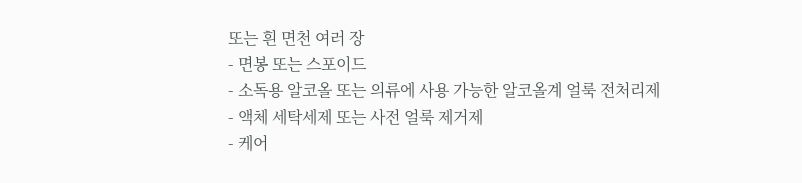또는 흰 면천 여러 장
- 면봉 또는 스포이드
- 소독용 알코올 또는 의류에 사용 가능한 알코올계 얼룩 전처리제
- 액체 세탁세제 또는 사전 얼룩 제거제
- 케어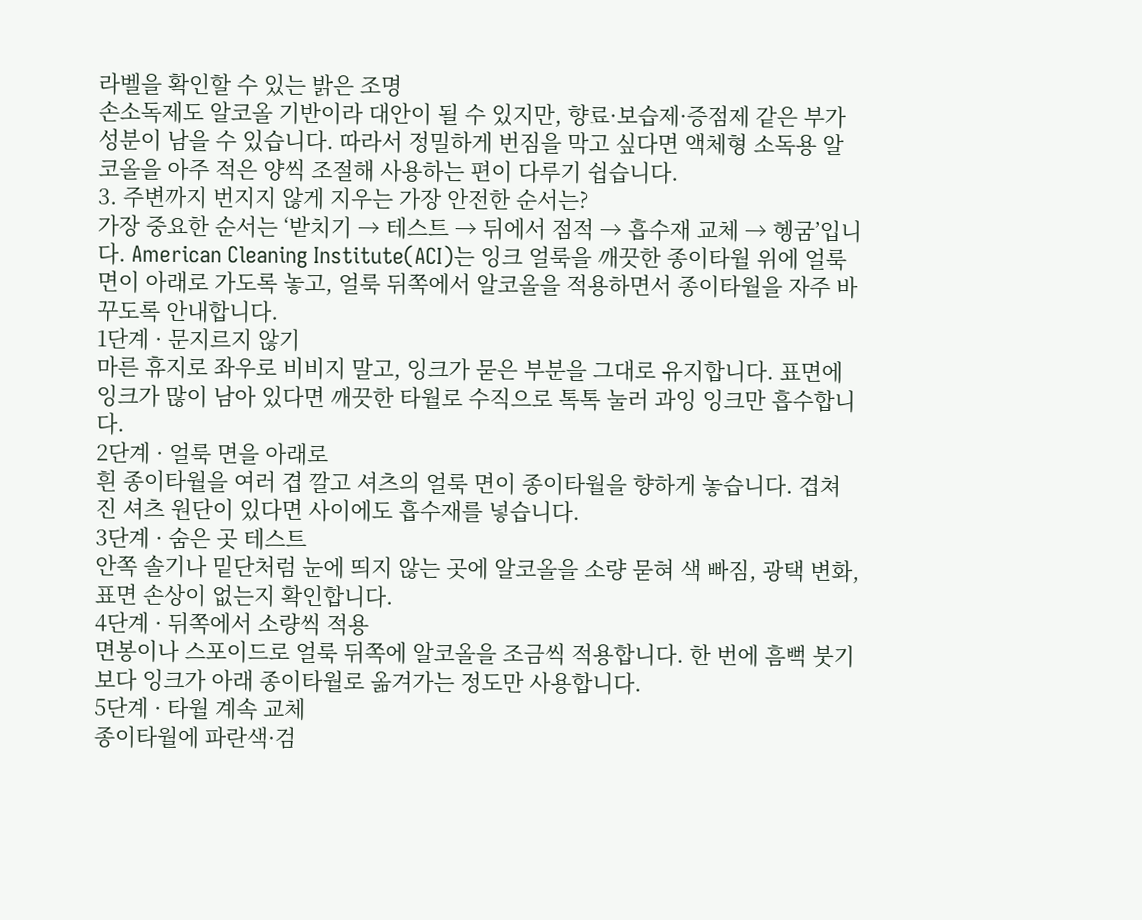라벨을 확인할 수 있는 밝은 조명
손소독제도 알코올 기반이라 대안이 될 수 있지만, 향료·보습제·증점제 같은 부가 성분이 남을 수 있습니다. 따라서 정밀하게 번짐을 막고 싶다면 액체형 소독용 알코올을 아주 적은 양씩 조절해 사용하는 편이 다루기 쉽습니다.
3. 주변까지 번지지 않게 지우는 가장 안전한 순서는?
가장 중요한 순서는 ‘받치기 → 테스트 → 뒤에서 점적 → 흡수재 교체 → 헹굼’입니다. American Cleaning Institute(ACI)는 잉크 얼룩을 깨끗한 종이타월 위에 얼룩 면이 아래로 가도록 놓고, 얼룩 뒤쪽에서 알코올을 적용하면서 종이타월을 자주 바꾸도록 안내합니다.
1단계 · 문지르지 않기
마른 휴지로 좌우로 비비지 말고, 잉크가 묻은 부분을 그대로 유지합니다. 표면에 잉크가 많이 남아 있다면 깨끗한 타월로 수직으로 톡톡 눌러 과잉 잉크만 흡수합니다.
2단계 · 얼룩 면을 아래로
흰 종이타월을 여러 겹 깔고 셔츠의 얼룩 면이 종이타월을 향하게 놓습니다. 겹쳐진 셔츠 원단이 있다면 사이에도 흡수재를 넣습니다.
3단계 · 숨은 곳 테스트
안쪽 솔기나 밑단처럼 눈에 띄지 않는 곳에 알코올을 소량 묻혀 색 빠짐, 광택 변화, 표면 손상이 없는지 확인합니다.
4단계 · 뒤쪽에서 소량씩 적용
면봉이나 스포이드로 얼룩 뒤쪽에 알코올을 조금씩 적용합니다. 한 번에 흠뻑 붓기보다 잉크가 아래 종이타월로 옮겨가는 정도만 사용합니다.
5단계 · 타월 계속 교체
종이타월에 파란색·검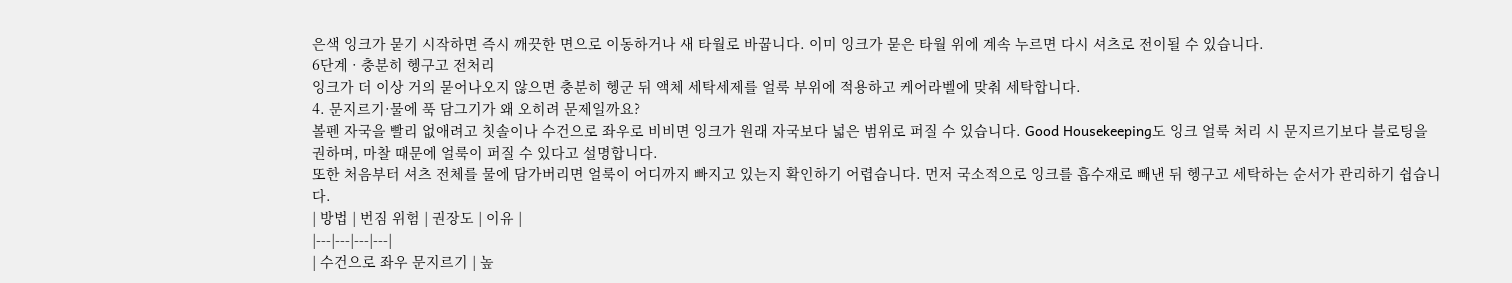은색 잉크가 묻기 시작하면 즉시 깨끗한 면으로 이동하거나 새 타월로 바꿉니다. 이미 잉크가 묻은 타월 위에 계속 누르면 다시 셔츠로 전이될 수 있습니다.
6단계 · 충분히 헹구고 전처리
잉크가 더 이상 거의 묻어나오지 않으면 충분히 헹군 뒤 액체 세탁세제를 얼룩 부위에 적용하고 케어라벨에 맞춰 세탁합니다.
4. 문지르기·물에 푹 담그기가 왜 오히려 문제일까요?
볼펜 자국을 빨리 없애려고 칫솔이나 수건으로 좌우로 비비면 잉크가 원래 자국보다 넓은 범위로 퍼질 수 있습니다. Good Housekeeping도 잉크 얼룩 처리 시 문지르기보다 블로팅을 권하며, 마찰 때문에 얼룩이 퍼질 수 있다고 설명합니다.
또한 처음부터 셔츠 전체를 물에 담가버리면 얼룩이 어디까지 빠지고 있는지 확인하기 어렵습니다. 먼저 국소적으로 잉크를 흡수재로 빼낸 뒤 헹구고 세탁하는 순서가 관리하기 쉽습니다.
| 방법 | 번짐 위험 | 권장도 | 이유 |
|---|---|---|---|
| 수건으로 좌우 문지르기 | 높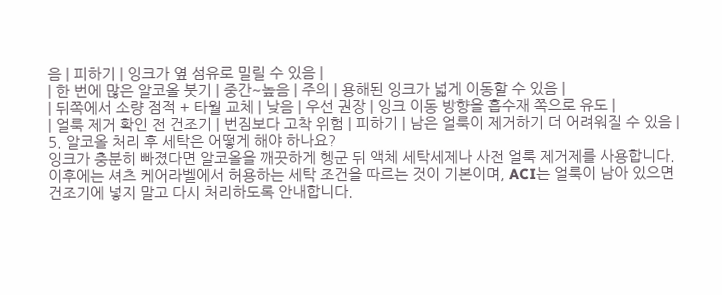음 | 피하기 | 잉크가 옆 섬유로 밀릴 수 있음 |
| 한 번에 많은 알코올 붓기 | 중간~높음 | 주의 | 용해된 잉크가 넓게 이동할 수 있음 |
| 뒤쪽에서 소량 점적 + 타월 교체 | 낮음 | 우선 권장 | 잉크 이동 방향을 흡수재 쪽으로 유도 |
| 얼룩 제거 확인 전 건조기 | 번짐보다 고착 위험 | 피하기 | 남은 얼룩이 제거하기 더 어려워질 수 있음 |
5. 알코올 처리 후 세탁은 어떻게 해야 하나요?
잉크가 충분히 빠졌다면 알코올을 깨끗하게 헹군 뒤 액체 세탁세제나 사전 얼룩 제거제를 사용합니다. 이후에는 셔츠 케어라벨에서 허용하는 세탁 조건을 따르는 것이 기본이며, ACI는 얼룩이 남아 있으면 건조기에 넣지 말고 다시 처리하도록 안내합니다.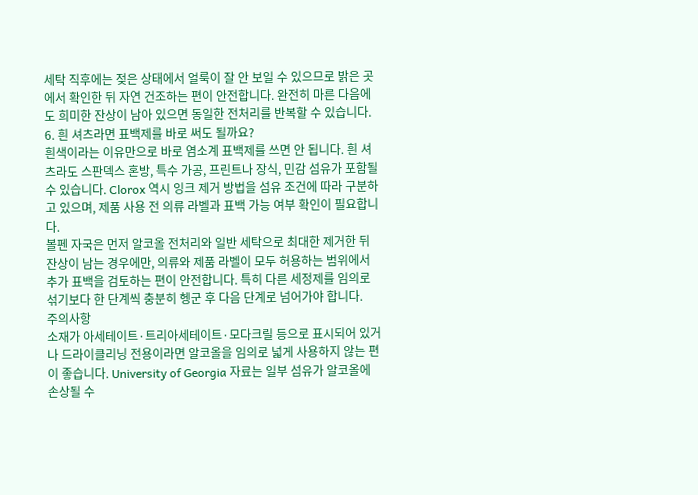세탁 직후에는 젖은 상태에서 얼룩이 잘 안 보일 수 있으므로 밝은 곳에서 확인한 뒤 자연 건조하는 편이 안전합니다. 완전히 마른 다음에도 희미한 잔상이 남아 있으면 동일한 전처리를 반복할 수 있습니다.
6. 흰 셔츠라면 표백제를 바로 써도 될까요?
흰색이라는 이유만으로 바로 염소계 표백제를 쓰면 안 됩니다. 흰 셔츠라도 스판덱스 혼방, 특수 가공, 프린트나 장식, 민감 섬유가 포함될 수 있습니다. Clorox 역시 잉크 제거 방법을 섬유 조건에 따라 구분하고 있으며, 제품 사용 전 의류 라벨과 표백 가능 여부 확인이 필요합니다.
볼펜 자국은 먼저 알코올 전처리와 일반 세탁으로 최대한 제거한 뒤 잔상이 남는 경우에만, 의류와 제품 라벨이 모두 허용하는 범위에서 추가 표백을 검토하는 편이 안전합니다. 특히 다른 세정제를 임의로 섞기보다 한 단계씩 충분히 헹군 후 다음 단계로 넘어가야 합니다.
주의사항
소재가 아세테이트·트리아세테이트·모다크릴 등으로 표시되어 있거나 드라이클리닝 전용이라면 알코올을 임의로 넓게 사용하지 않는 편이 좋습니다. University of Georgia 자료는 일부 섬유가 알코올에 손상될 수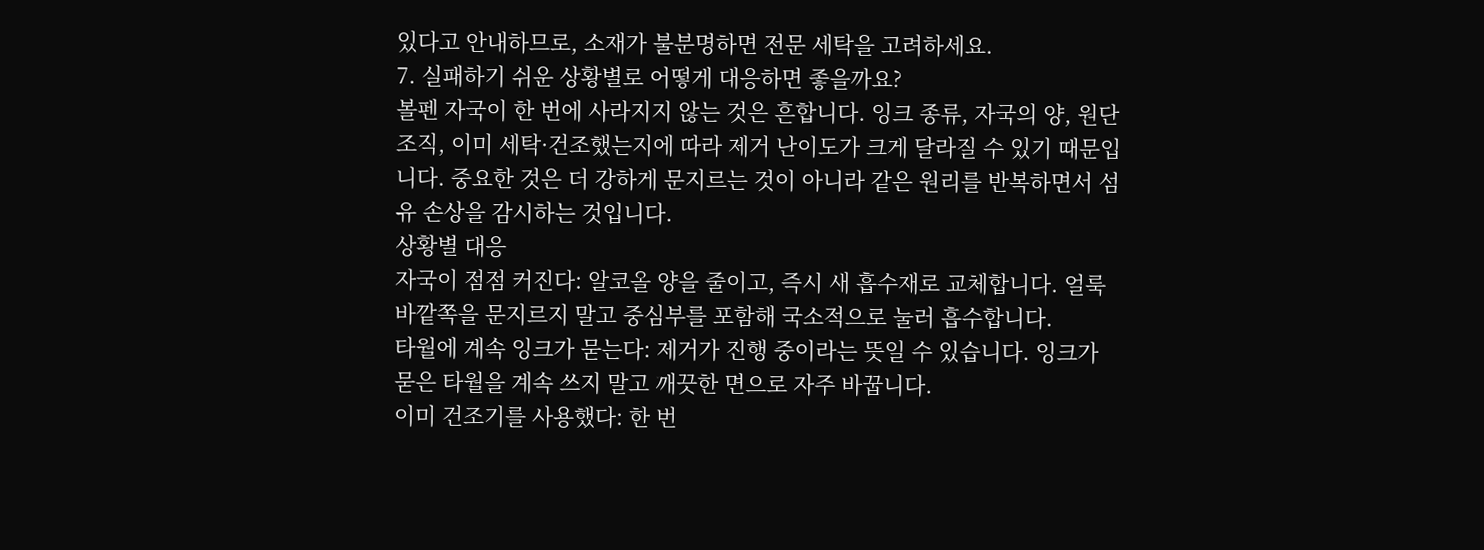있다고 안내하므로, 소재가 불분명하면 전문 세탁을 고려하세요.
7. 실패하기 쉬운 상황별로 어떻게 대응하면 좋을까요?
볼펜 자국이 한 번에 사라지지 않는 것은 흔합니다. 잉크 종류, 자국의 양, 원단 조직, 이미 세탁·건조했는지에 따라 제거 난이도가 크게 달라질 수 있기 때문입니다. 중요한 것은 더 강하게 문지르는 것이 아니라 같은 원리를 반복하면서 섬유 손상을 감시하는 것입니다.
상황별 대응
자국이 점점 커진다: 알코올 양을 줄이고, 즉시 새 흡수재로 교체합니다. 얼룩 바깥쪽을 문지르지 말고 중심부를 포함해 국소적으로 눌러 흡수합니다.
타월에 계속 잉크가 묻는다: 제거가 진행 중이라는 뜻일 수 있습니다. 잉크가 묻은 타월을 계속 쓰지 말고 깨끗한 면으로 자주 바꿉니다.
이미 건조기를 사용했다: 한 번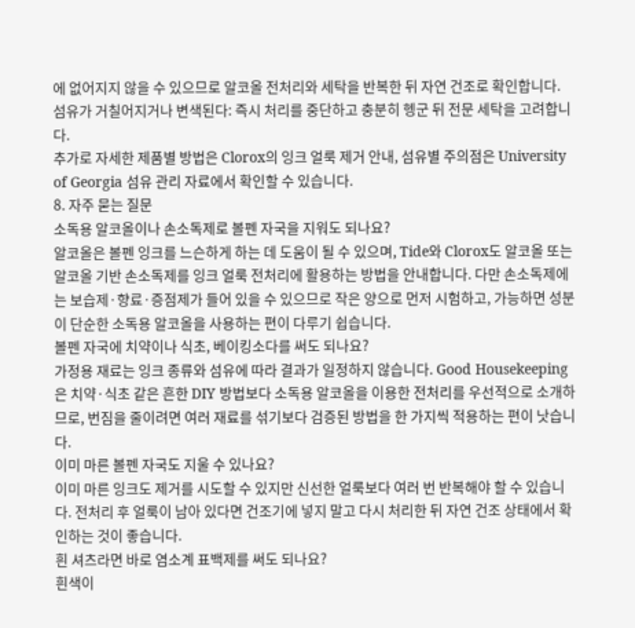에 없어지지 않을 수 있으므로 알코올 전처리와 세탁을 반복한 뒤 자연 건조로 확인합니다.
섬유가 거칠어지거나 변색된다: 즉시 처리를 중단하고 충분히 헹군 뒤 전문 세탁을 고려합니다.
추가로 자세한 제품별 방법은 Clorox의 잉크 얼룩 제거 안내, 섬유별 주의점은 University of Georgia 섬유 관리 자료에서 확인할 수 있습니다.
8. 자주 묻는 질문
소독용 알코올이나 손소독제로 볼펜 자국을 지워도 되나요?
알코올은 볼펜 잉크를 느슨하게 하는 데 도움이 될 수 있으며, Tide와 Clorox도 알코올 또는 알코올 기반 손소독제를 잉크 얼룩 전처리에 활용하는 방법을 안내합니다. 다만 손소독제에는 보습제·향료·증점제가 들어 있을 수 있으므로 작은 양으로 먼저 시험하고, 가능하면 성분이 단순한 소독용 알코올을 사용하는 편이 다루기 쉽습니다.
볼펜 자국에 치약이나 식초, 베이킹소다를 써도 되나요?
가정용 재료는 잉크 종류와 섬유에 따라 결과가 일정하지 않습니다. Good Housekeeping은 치약·식초 같은 흔한 DIY 방법보다 소독용 알코올을 이용한 전처리를 우선적으로 소개하므로, 번짐을 줄이려면 여러 재료를 섞기보다 검증된 방법을 한 가지씩 적용하는 편이 낫습니다.
이미 마른 볼펜 자국도 지울 수 있나요?
이미 마른 잉크도 제거를 시도할 수 있지만 신선한 얼룩보다 여러 번 반복해야 할 수 있습니다. 전처리 후 얼룩이 남아 있다면 건조기에 넣지 말고 다시 처리한 뒤 자연 건조 상태에서 확인하는 것이 좋습니다.
흰 셔츠라면 바로 염소계 표백제를 써도 되나요?
흰색이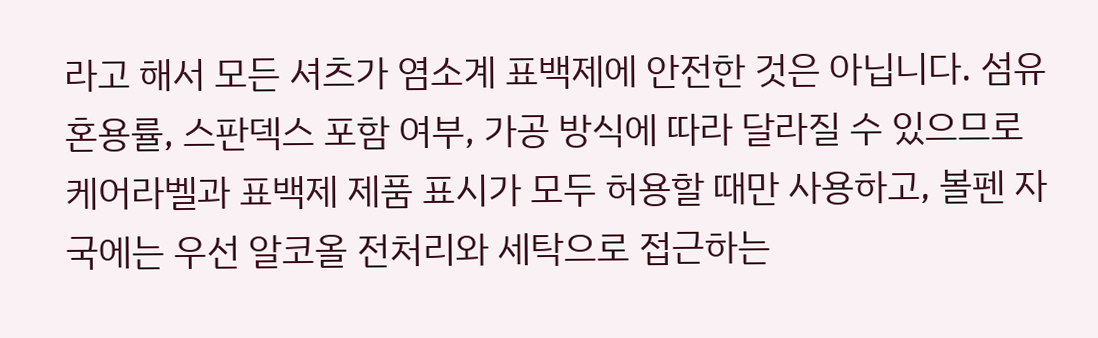라고 해서 모든 셔츠가 염소계 표백제에 안전한 것은 아닙니다. 섬유 혼용률, 스판덱스 포함 여부, 가공 방식에 따라 달라질 수 있으므로 케어라벨과 표백제 제품 표시가 모두 허용할 때만 사용하고, 볼펜 자국에는 우선 알코올 전처리와 세탁으로 접근하는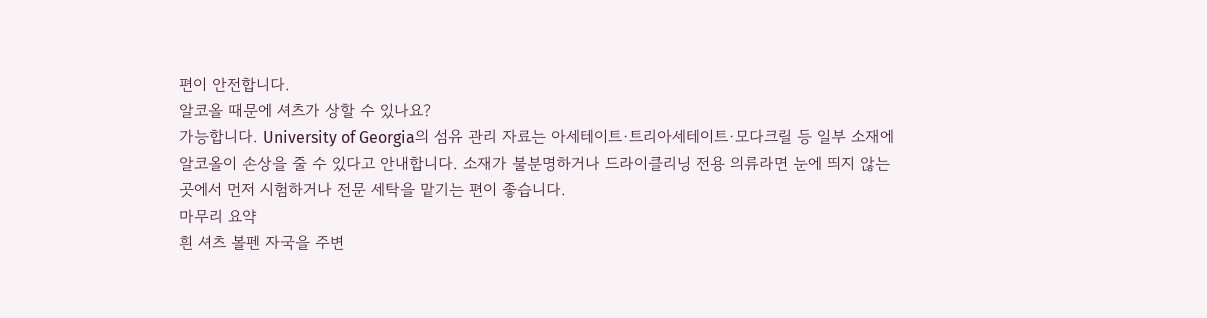편이 안전합니다.
알코올 때문에 셔츠가 상할 수 있나요?
가능합니다. University of Georgia의 섬유 관리 자료는 아세테이트·트리아세테이트·모다크릴 등 일부 소재에 알코올이 손상을 줄 수 있다고 안내합니다. 소재가 불분명하거나 드라이클리닝 전용 의류라면 눈에 띄지 않는 곳에서 먼저 시험하거나 전문 세탁을 맡기는 편이 좋습니다.
마무리 요약
흰 셔츠 볼펜 자국을 주변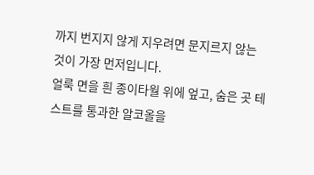까지 번지지 않게 지우려면 문지르지 않는 것이 가장 먼저입니다.
얼룩 면을 흰 종이타월 위에 엎고, 숨은 곳 테스트를 통과한 알코올을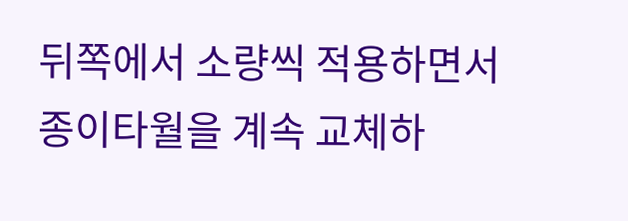뒤쪽에서 소량씩 적용하면서 종이타월을 계속 교체하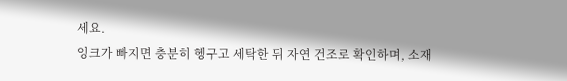세요.
잉크가 빠지면 충분히 헹구고 세탁한 뒤 자연 건조로 확인하며, 소재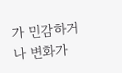가 민감하거나 변화가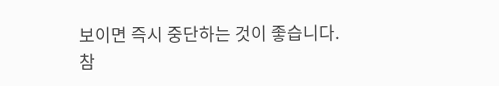보이면 즉시 중단하는 것이 좋습니다.
참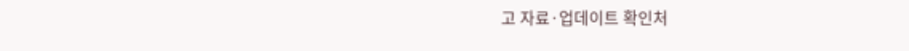고 자료·업데이트 확인처